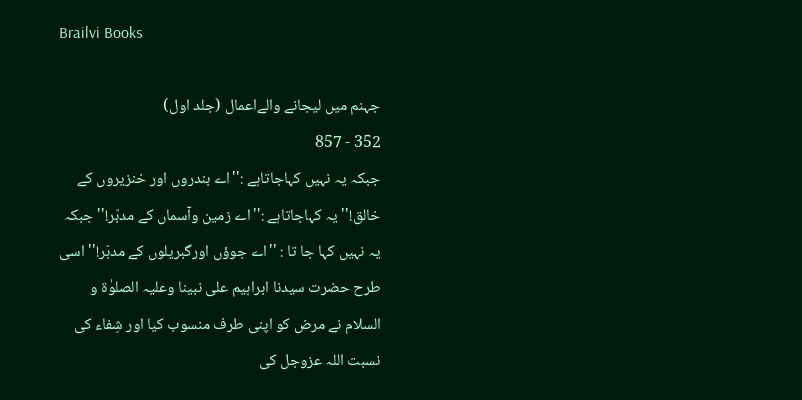Brailvi Books

جہنم میں لیجانے والےاعمال (جلد اول)
352 - 857
جبکہ یہ نہیں کہاجاتاہے :''اے بندروں اور خنزیروں کے خالق!'' یہ کہاجاتاہے :''اے زمین وآسماں کے مدبّر!'' جبکہ یہ نہیں کہا جا تا : ''اے جوؤں اورگبریلوں کے مدبّر!'' اسی طرح حضرت سیدنا ابراہیم علی نبینا وعلیہ الصلوٰۃ و السلام نے مرض کو اپنی طرف منسوب کیا اور شِفاء کی نسبت اللہ عزوجل کی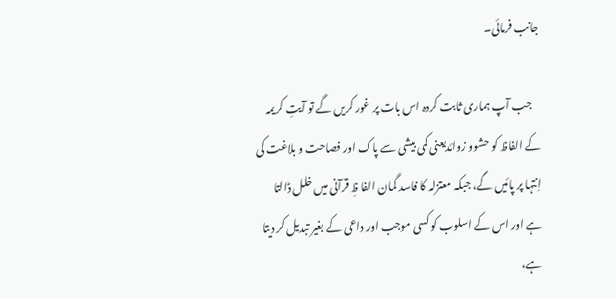جانب فرمائی۔

    جب آپ ہماری ثابت کردہ اس بات پر غور کریں گے تو آیتِ کریمہ کے الفاظ کو حشوو زوائديعنی کمی بيشی سے پاک اور فصاحت و بلاغت کی اِنتہا پر پائیں گے، جبکہ معتزلہ کا فاسد گمان الفا ظِ قرآنی میں خلل ڈالتا ہے اور اس کے اسلوب کو کسی موجب اور داعی کے بغیر تبدیل کر دیتا ہے،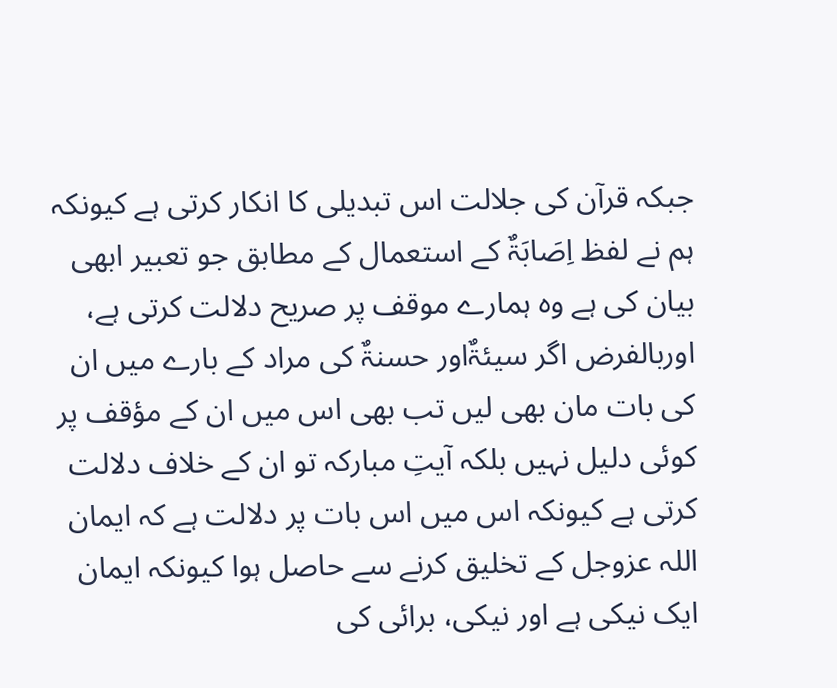جبکہ قرآن کی جلالت اس تبدیلی کا انکار کرتی ہے کیونکہ ہم نے لفظ اِصَابَۃٌ کے استعمال کے مطابق جو تعبیر ابھی بیان کی ہے وہ ہمارے موقف پر صریح دلالت کرتی ہے، اوربالفرض اگر سیئۃٌاور حسنۃٌ کی مراد کے بارے میں ان کی بات مان بھی لیں تب بھی اس میں ان کے مؤقف پر کوئی دلیل نہیں بلکہ آیتِ مبارکہ تو ان کے خلاف دلالت کرتی ہے کیونکہ اس میں اس بات پر دلالت ہے کہ ایمان اللہ عزوجل کے تخلیق کرنے سے حاصل ہوا کیونکہ ایمان ایک نیکی ہے اور نیکی، برائی کی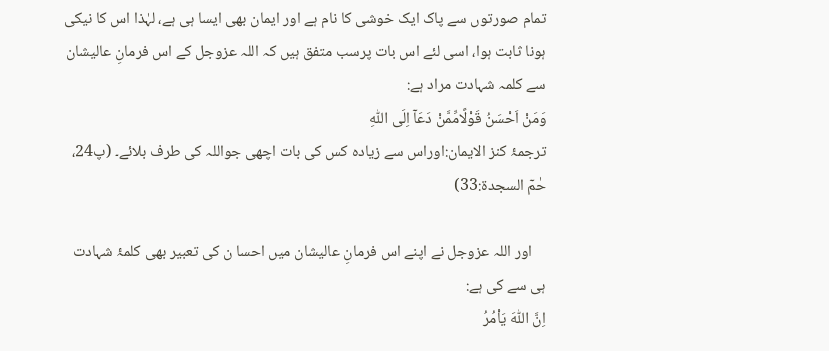تمام صورتوں سے پاک ایک خوشی کا نام ہے اور ایمان بھی ایسا ہی ہے، لہٰذا اس کا نیکی ہونا ثابت ہوا، اسی لئے اس بات پرسب متفق ہیں کہ اللہ عزوجل کے اس فرمانِ عالیشان سے کلمہ شہادت مراد ہے:
وَمَنْ اَحْسَنُ قَوْلًامِّمَّنْ دَعَآ اِلَی اللّٰہِ
ترجمۂ کنز الایمان:اوراس سے زیادہ کس کی بات اچھی جواللہ کی طرف بلائے۔ (پ24، حٰمۤ السجدۃ:33)

    اور اللہ عزوجل نے اپنے اس فرمانِ عالیشان میں احسا ن کی تعبیر بھی کلمۂ شہادت ہی سے کی ہے:
اِنَّ اللّٰہَ یَاْمُرُ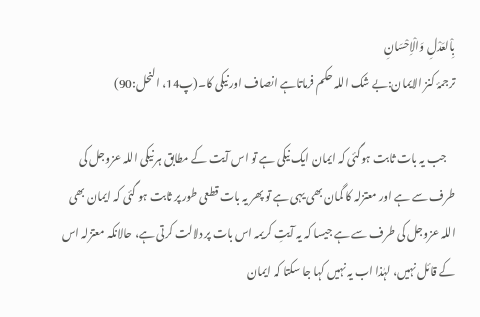بِاْلعَدْلِ وَالْاِحْسَانِ
ترجمۂ کنز الایمان:بے شک اللہ حکم فرماتاہے انصاف اور نیکی کا۔(پ14، النحل:90)

    جب یہ بات ثابت ہوگئی کہ ایمان ایک نیکی ہے تو اس آیت کے مطابق ہر نیکی اللہ عزوجل کی طرف سے ہے اور معتزلہ کا گمان بھی یہی ہے تو پھر یہ بات قطعی طور پر ثابت ہو گئی کہ ایمان بھی اللہ عزوجل کی طرف سے ہے جیسا کہ یہ آیتِ کریمہ اس بات پر دلالت کرتی ہے، حالانکہ معتزلہ اس کے قائل نہیں، لہٰذا اب یہ نہیں کہا جا سکتا کہ ایمان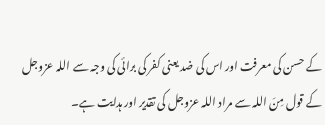کے حسن کی معرفت اور اس کی ضد یعنی کفر کی برائی کی وجہ سے اللہ عزوجل کے قول مِنَ اللہ سے مراد اللہ عزوجل کی تقدیر اور ہدایت ہے۔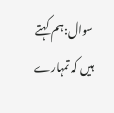سوال:ہم کہتے ہیں کہ تمہارے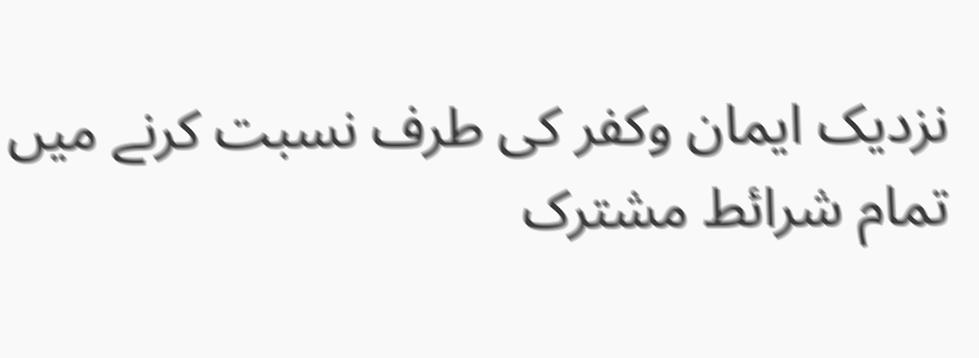نزدیک ایمان وکفر کی طرف نسبت کرنے میں تمام شرائط مشترک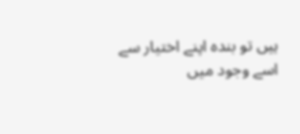ہیں تو بندہ اپنے اختیار سے اسے وجود میں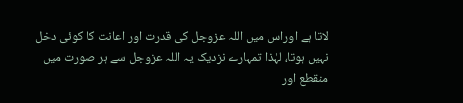لاتا ہے اوراس میں اللہ عزوجل کی قدرت اور اعانت کا کوئی دخل نہیں ہوتا، لہٰذا تمہارے نزدیک یہ اللہ عزوجل سے ہر صورت میں منقطع اور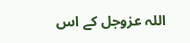اللہ عزوجل کے اس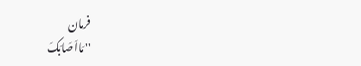فرمان
'' مَااَصَابَکَ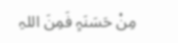مِنْ حَسَنَہٍ فَمِنَ اللہِ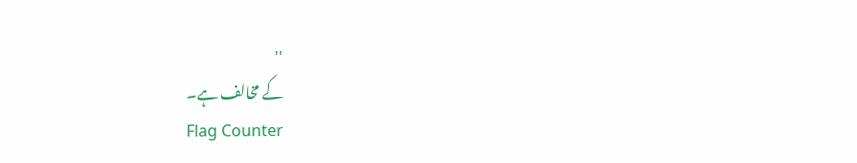''
کے مخالف ہے۔
Flag Counter